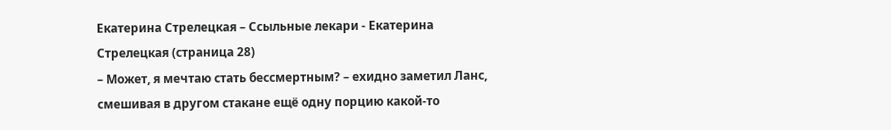Екатерина Стрелецкая – Ссыльные лекари - Екатерина Стрелецкая (страница 28)
– Может, я мечтаю стать бессмертным? – ехидно заметил Ланс, смешивая в другом стакане ещё одну порцию какой-то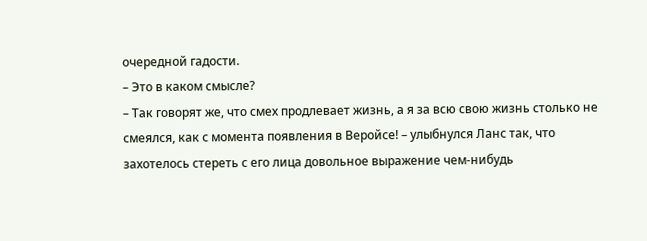очередной гадости.
– Это в каком смысле?
– Так говорят же, что смех продлевает жизнь, а я за всю свою жизнь столько не смеялся, как с момента появления в Веройсе! – улыбнулся Ланс так, что захотелось стереть с его лица довольное выражение чем-нибудь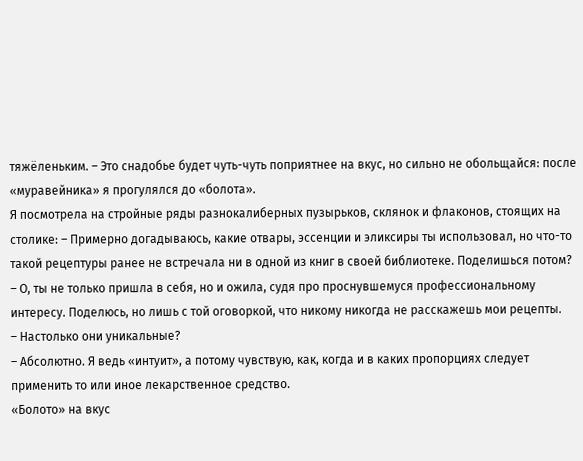тяжёленьким. – Это снадобье будет чуть-чуть поприятнее на вкус, но сильно не обольщайся: после «муравейника» я прогулялся до «болота».
Я посмотрела на стройные ряды разнокалиберных пузырьков, склянок и флаконов, стоящих на столике: – Примерно догадываюсь, какие отвары, эссенции и эликсиры ты использовал, но что-то такой рецептуры ранее не встречала ни в одной из книг в своей библиотеке. Поделишься потом?
– О, ты не только пришла в себя, но и ожила, судя про проснувшемуся профессиональному интересу. Поделюсь, но лишь с той оговоркой, что никому никогда не расскажешь мои рецепты.
– Настолько они уникальные?
– Абсолютно. Я ведь «интуит», а потому чувствую, как, когда и в каких пропорциях следует применить то или иное лекарственное средство.
«Болото» на вкус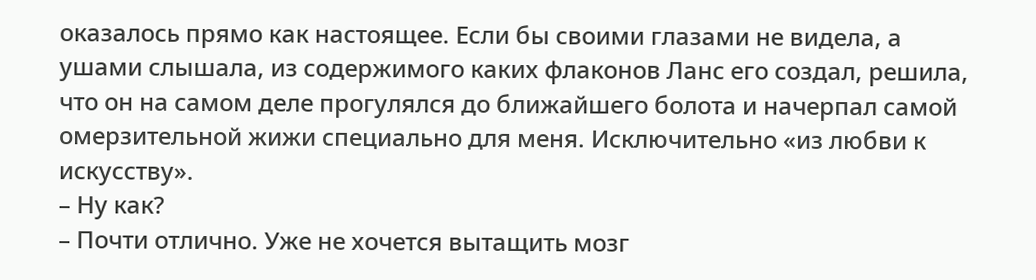оказалось прямо как настоящее. Если бы своими глазами не видела, а ушами слышала, из содержимого каких флаконов Ланс его создал, решила, что он на самом деле прогулялся до ближайшего болота и начерпал самой омерзительной жижи специально для меня. Исключительно «из любви к искусству».
– Ну как?
– Почти отлично. Уже не хочется вытащить мозг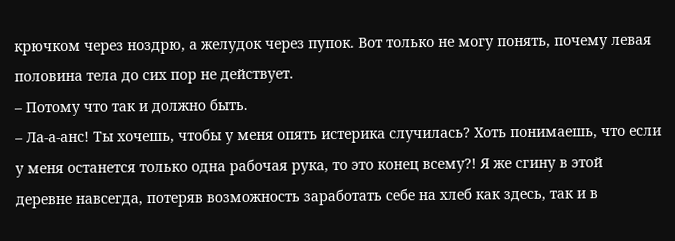крючком через ноздрю, а желудок через пупок. Вот только не могу понять, почему левая половина тела до сих пор не действует.
– Потому что так и должно быть.
– Ла-а-анс! Ты хочешь, чтобы у меня опять истерика случилась? Хоть понимаешь, что если у меня останется только одна рабочая рука, то это конец всему?! Я же сгину в этой деревне навсегда, потеряв возможность заработать себе на хлеб как здесь, так и в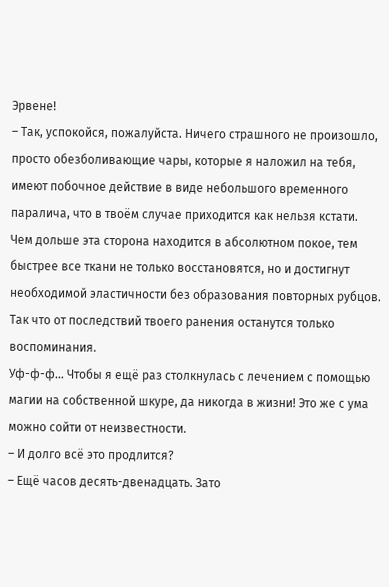Эрвене!
– Так, успокойся, пожалуйста. Ничего страшного не произошло, просто обезболивающие чары, которые я наложил на тебя, имеют побочное действие в виде небольшого временного паралича, что в твоём случае приходится как нельзя кстати. Чем дольше эта сторона находится в абсолютном покое, тем быстрее все ткани не только восстановятся, но и достигнут необходимой эластичности без образования повторных рубцов. Так что от последствий твоего ранения останутся только воспоминания.
Уф-ф-ф... Чтобы я ещё раз столкнулась с лечением с помощью магии на собственной шкуре, да никогда в жизни! Это же с ума можно сойти от неизвестности.
– И долго всё это продлится?
– Ещё часов десять-двенадцать. Зато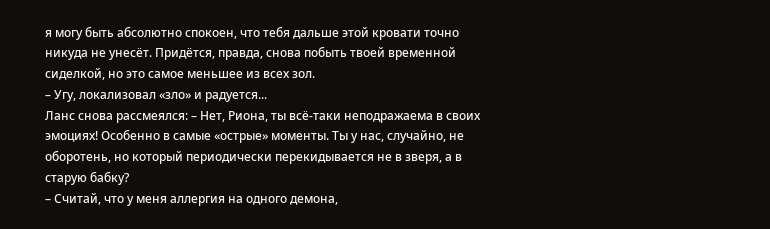я могу быть абсолютно спокоен, что тебя дальше этой кровати точно никуда не унесёт. Придётся, правда, снова побыть твоей временной сиделкой, но это самое меньшее из всех зол.
– Угу, локализовал «зло» и радуется...
Ланс снова рассмеялся: – Нет, Риона, ты всё-таки неподражаема в своих эмоциях! Особенно в самые «острые» моменты. Ты у нас, случайно, не оборотень, но который периодически перекидывается не в зверя, а в старую бабку?
– Считай, что у меня аллергия на одного демона,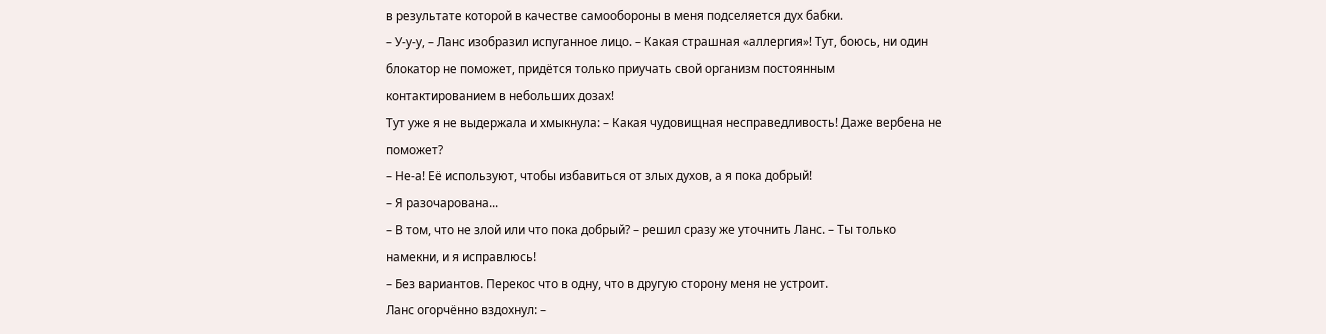в результате которой в качестве самообороны в меня подселяется дух бабки.
– У-у-у, – Ланс изобразил испуганное лицо. – Какая страшная «аллергия»! Тут, боюсь, ни один блокатор не поможет, придётся только приучать свой организм постоянным контактированием в небольших дозах!
Тут уже я не выдержала и хмыкнула: – Какая чудовищная несправедливость! Даже вербена не поможет?
– Не-а! Её используют, чтобы избавиться от злых духов, а я пока добрый!
– Я разочарована...
– В том, что не злой или что пока добрый? – решил сразу же уточнить Ланс. – Ты только намекни, и я исправлюсь!
– Без вариантов. Перекос что в одну, что в другую сторону меня не устроит.
Ланс огорчённо вздохнул: –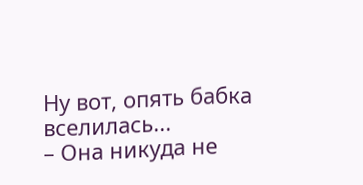Ну вот, опять бабка вселилась...
– Она никуда не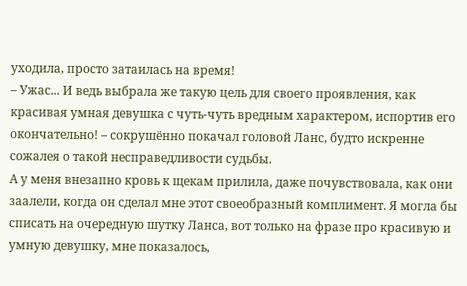уходила, просто затаилась на время!
– Ужас... И ведь выбрала же такую цель для своего проявления, как красивая умная девушка с чуть-чуть вредным характером, испортив его окончательно! – сокрушённо покачал головой Ланс, будто искренне сожалея о такой несправедливости судьбы.
А у меня внезапно кровь к щекам прилила, даже почувствовала, как они заалели, когда он сделал мне этот своеобразный комплимент. Я могла бы списать на очередную шутку Ланса, вот только на фразе про красивую и умную девушку, мне показалось,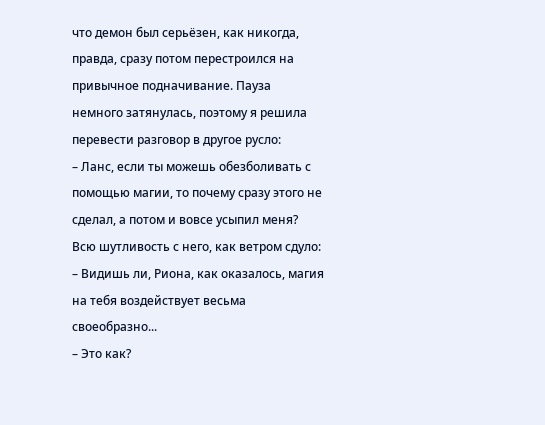что демон был серьёзен, как никогда, правда, сразу потом перестроился на привычное подначивание. Пауза немного затянулась, поэтому я решила перевести разговор в другое русло:
– Ланс, если ты можешь обезболивать с помощью магии, то почему сразу этого не сделал, а потом и вовсе усыпил меня?
Всю шутливость с него, как ветром сдуло: – Видишь ли, Риона, как оказалось, магия на тебя воздействует весьма своеобразно...
– Это как?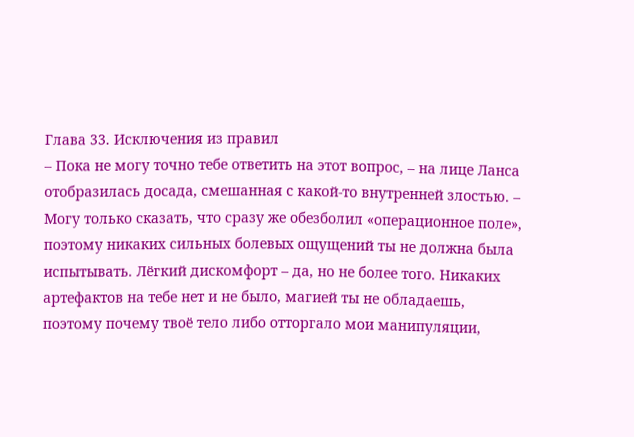Глава 33. Исключения из правил
– Пока не могу точно тебе ответить на этот вопрос, – на лице Ланса отобразилась досада, смешанная с какой-то внутренней злостью. – Могу только сказать, что сразу же обезболил «операционное поле», поэтому никаких сильных болевых ощущений ты не должна была испытывать. Лёгкий дискомфорт – да, но не более того. Никаких артефактов на тебе нет и не было, магией ты не обладаешь, поэтому почему твоё тело либо отторгало мои манипуляции,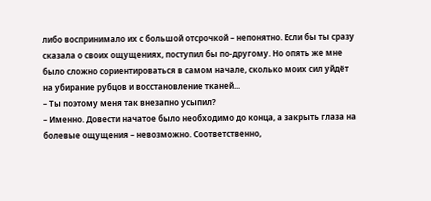либо воспринимало их с большой отсрочкой – непонятно. Если бы ты сразу сказала о своих ощущениях, поступил бы по-другому. Но опять же мне было сложно сориентироваться в самом начале, сколько моих сил уйдёт на убирание рубцов и восстановление тканей...
– Ты поэтому меня так внезапно усыпил?
– Именно. Довести начатое было необходимо до конца, а закрыть глаза на болевые ощущения – невозможно. Соответственно,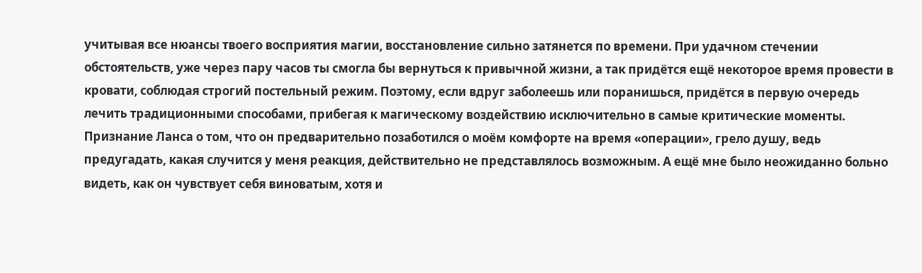учитывая все нюансы твоего восприятия магии, восстановление сильно затянется по времени. При удачном стечении обстоятельств, уже через пару часов ты смогла бы вернуться к привычной жизни, а так придётся ещё некоторое время провести в кровати, соблюдая строгий постельный режим. Поэтому, если вдруг заболеешь или поранишься, придётся в первую очередь лечить традиционными способами, прибегая к магическому воздействию исключительно в самые критические моменты.
Признание Ланса о том, что он предварительно позаботился о моём комфорте на время «операции», грело душу, ведь предугадать, какая случится у меня реакция, действительно не представлялось возможным. А ещё мне было неожиданно больно видеть, как он чувствует себя виноватым, хотя и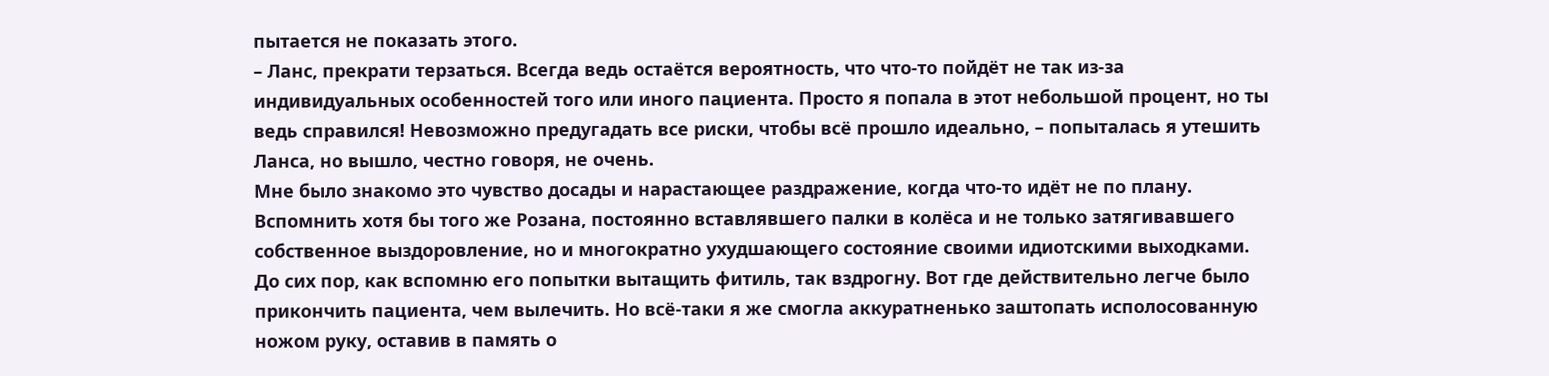пытается не показать этого.
– Ланс, прекрати терзаться. Всегда ведь остаётся вероятность, что что-то пойдёт не так из-за индивидуальных особенностей того или иного пациента. Просто я попала в этот небольшой процент, но ты ведь справился! Невозможно предугадать все риски, чтобы всё прошло идеально, – попыталась я утешить Ланса, но вышло, честно говоря, не очень.
Мне было знакомо это чувство досады и нарастающее раздражение, когда что-то идёт не по плану. Вспомнить хотя бы того же Розана, постоянно вставлявшего палки в колёса и не только затягивавшего собственное выздоровление, но и многократно ухудшающего состояние своими идиотскими выходками. До сих пор, как вспомню его попытки вытащить фитиль, так вздрогну. Вот где действительно легче было прикончить пациента, чем вылечить. Но всё-таки я же смогла аккуратненько заштопать исполосованную ножом руку, оставив в память о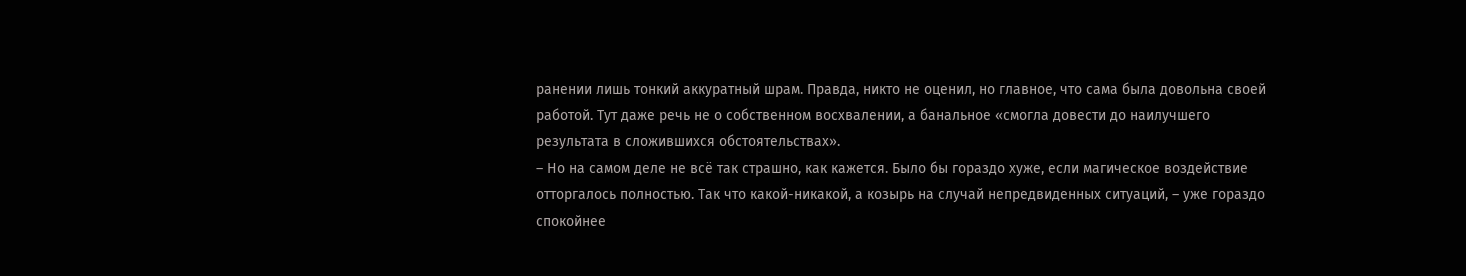ранении лишь тонкий аккуратный шрам. Правда, никто не оценил, но главное, что сама была довольна своей работой. Тут даже речь не о собственном восхвалении, а банальное «смогла довести до наилучшего результата в сложившихся обстоятельствах».
– Но на самом деле не всё так страшно, как кажется. Было бы гораздо хуже, если магическое воздействие отторгалось полностью. Так что какой-никакой, а козырь на случай непредвиденных ситуаций, – уже гораздо спокойнее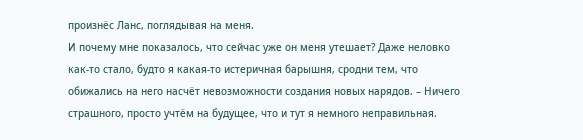произнёс Ланс, поглядывая на меня.
И почему мне показалось, что сейчас уже он меня утешает? Даже неловко как-то стало, будто я какая-то истеричная барышня, сродни тем, что обижались на него насчёт невозможности создания новых нарядов. – Ничего страшного, просто учтём на будущее, что и тут я немного неправильная.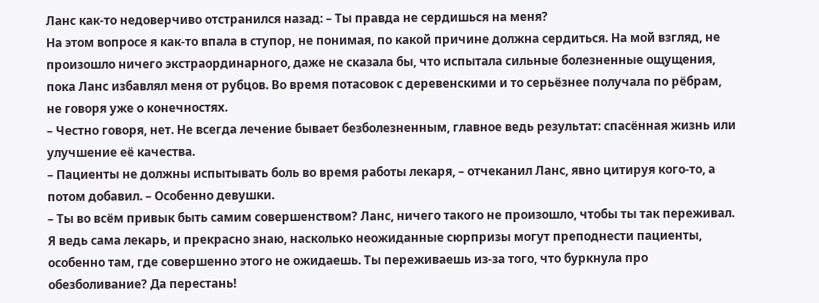Ланс как-то недоверчиво отстранился назад: – Ты правда не сердишься на меня?
На этом вопросе я как-то впала в ступор, не понимая, по какой причине должна сердиться. На мой взгляд, не произошло ничего экстраординарного, даже не сказала бы, что испытала сильные болезненные ощущения, пока Ланс избавлял меня от рубцов. Во время потасовок с деревенскими и то серьёзнее получала по рёбрам, не говоря уже о конечностях.
– Честно говоря, нет. Не всегда лечение бывает безболезненным, главное ведь результат: спасённая жизнь или улучшение её качества.
– Пациенты не должны испытывать боль во время работы лекаря, – отчеканил Ланс, явно цитируя кого-то, а потом добавил. – Особенно девушки.
– Ты во всём привык быть самим совершенством? Ланс, ничего такого не произошло, чтобы ты так переживал. Я ведь сама лекарь, и прекрасно знаю, насколько неожиданные сюрпризы могут преподнести пациенты, особенно там, где совершенно этого не ожидаешь. Ты переживаешь из-за того, что буркнула про обезболивание? Да перестань!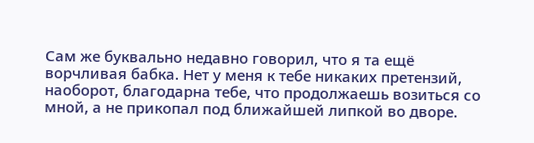Сам же буквально недавно говорил, что я та ещё ворчливая бабка. Нет у меня к тебе никаких претензий, наоборот, благодарна тебе, что продолжаешь возиться со мной, а не прикопал под ближайшей липкой во дворе.